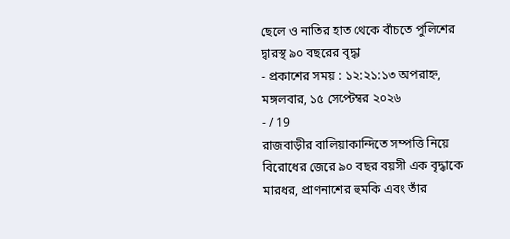ছেলে ও নাতির হাত থেকে বাঁচতে পুলিশের দ্বারস্থ ৯০ বছরের বৃদ্ধা
- প্রকাশের সময় : ১২:২১:১৩ অপরাহ্ন, মঙ্গলবার, ১৫ সেপ্টেম্বর ২০২৬
- / 19
রাজবাড়ীর বালিয়াকান্দিতে সম্পত্তি নিয়ে বিরোধের জেরে ৯০ বছর বয়সী এক বৃদ্ধাকে মারধর, প্রাণনাশের হুমকি এবং তাঁর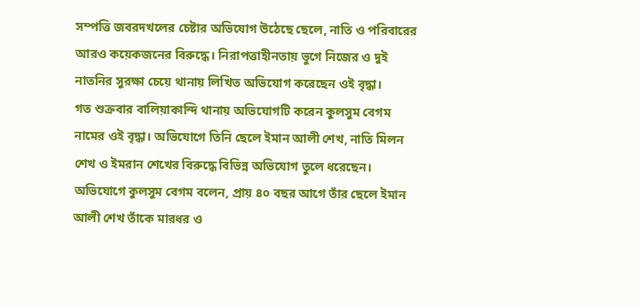সম্পত্তি জবরদখলের চেষ্টার অভিযোগ উঠেছে ছেলে, নাতি ও পরিবারের আরও কয়েকজনের বিরুদ্ধে। নিরাপত্তাহীনতায় ভুগে নিজের ও দুই নাতনির সুরক্ষা চেয়ে থানায় লিখিত অভিযোগ করেছেন ওই বৃদ্ধা।
গত শুক্রবার বালিয়াকান্দি থানায় অভিযোগটি করেন কুলসুম বেগম নামের ওই বৃদ্ধা। অভিযোগে তিনি ছেলে ইমান আলী শেখ, নাতি মিলন শেখ ও ইমরান শেখের বিরুদ্ধে বিভিন্ন অভিযোগ তুলে ধরেছেন।
অভিযোগে কুলসুম বেগম বলেন, প্রায় ৪০ বছর আগে তাঁর ছেলে ইমান আলী শেখ তাঁকে মারধর ও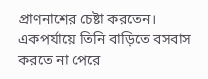প্রাণনাশের চেষ্টা করতেন। একপর্যায়ে তিনি বাড়িতে বসবাস করতে না পেরে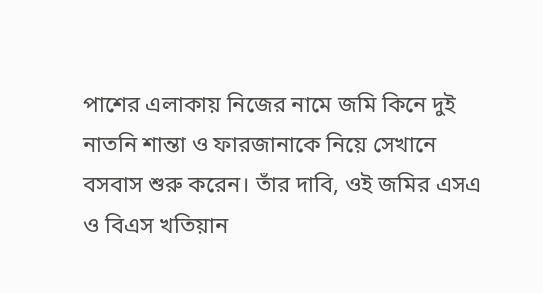পাশের এলাকায় নিজের নামে জমি কিনে দুই নাতনি শান্তা ও ফারজানাকে নিয়ে সেখানে বসবাস শুরু করেন। তাঁর দাবি, ওই জমির এসএ ও বিএস খতিয়ান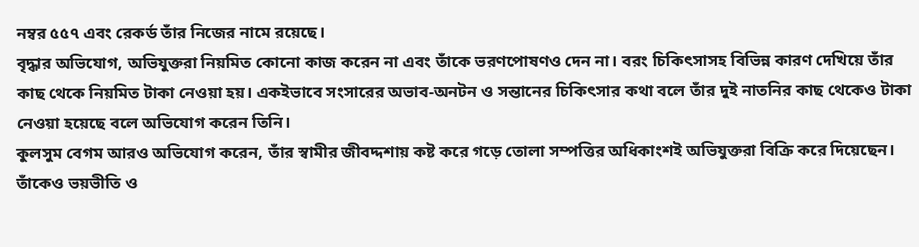নম্বর ৫৫৭ এবং রেকর্ড তাঁর নিজের নামে রয়েছে।
বৃদ্ধার অভিযোগ, অভিযুক্তরা নিয়মিত কোনো কাজ করেন না এবং তাঁকে ভরণপোষণও দেন না। বরং চিকিৎসাসহ বিভিন্ন কারণ দেখিয়ে তাঁর কাছ থেকে নিয়মিত টাকা নেওয়া হয়। একইভাবে সংসারের অভাব-অনটন ও সন্তানের চিকিৎসার কথা বলে তাঁর দুই নাতনির কাছ থেকেও টাকা নেওয়া হয়েছে বলে অভিযোগ করেন তিনি।
কুলসুম বেগম আরও অভিযোগ করেন, তাঁর স্বামীর জীবদ্দশায় কষ্ট করে গড়ে তোলা সম্পত্তির অধিকাংশই অভিযুক্তরা বিক্রি করে দিয়েছেন। তাঁকেও ভয়ভীতি ও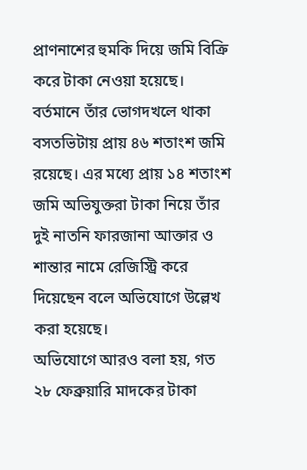প্রাণনাশের হুমকি দিয়ে জমি বিক্রি করে টাকা নেওয়া হয়েছে। বর্তমানে তাঁর ভোগদখলে থাকা বসতভিটায় প্রায় ৪৬ শতাংশ জমি রয়েছে। এর মধ্যে প্রায় ১৪ শতাংশ জমি অভিযুক্তরা টাকা নিয়ে তাঁর দুই নাতনি ফারজানা আক্তার ও শান্তার নামে রেজিস্ট্রি করে দিয়েছেন বলে অভিযোগে উল্লেখ করা হয়েছে।
অভিযোগে আরও বলা হয়, গত ২৮ ফেব্রুয়ারি মাদকের টাকা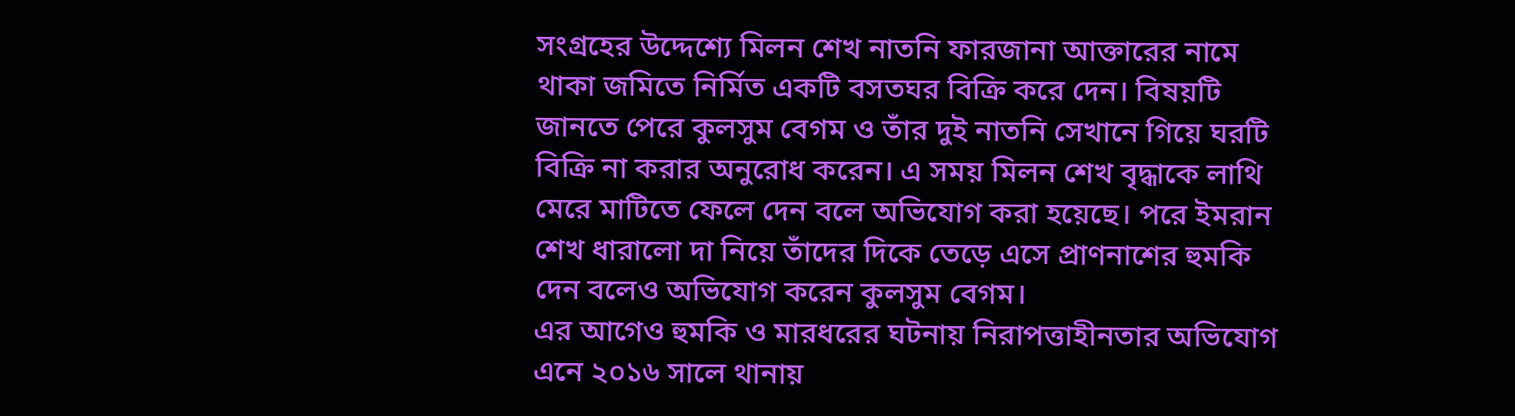সংগ্রহের উদ্দেশ্যে মিলন শেখ নাতনি ফারজানা আক্তারের নামে থাকা জমিতে নির্মিত একটি বসতঘর বিক্রি করে দেন। বিষয়টি জানতে পেরে কুলসুম বেগম ও তাঁর দুই নাতনি সেখানে গিয়ে ঘরটি বিক্রি না করার অনুরোধ করেন। এ সময় মিলন শেখ বৃদ্ধাকে লাথি মেরে মাটিতে ফেলে দেন বলে অভিযোগ করা হয়েছে। পরে ইমরান শেখ ধারালো দা নিয়ে তাঁদের দিকে তেড়ে এসে প্রাণনাশের হুমকি দেন বলেও অভিযোগ করেন কুলসুম বেগম।
এর আগেও হুমকি ও মারধরের ঘটনায় নিরাপত্তাহীনতার অভিযোগ এনে ২০১৬ সালে থানায়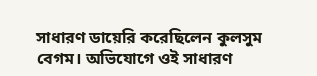সাধারণ ডায়েরি করেছিলেন কুলসুম বেগম। অভিযোগে ওই সাধারণ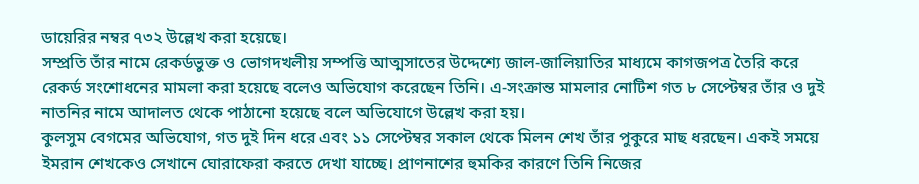ডায়েরির নম্বর ৭৩২ উল্লেখ করা হয়েছে।
সম্প্রতি তাঁর নামে রেকর্ডভুক্ত ও ভোগদখলীয় সম্পত্তি আত্মসাতের উদ্দেশ্যে জাল-জালিয়াতির মাধ্যমে কাগজপত্র তৈরি করে রেকর্ড সংশোধনের মামলা করা হয়েছে বলেও অভিযোগ করেছেন তিনি। এ-সংক্রান্ত মামলার নোটিশ গত ৮ সেপ্টেম্বর তাঁর ও দুই নাতনির নামে আদালত থেকে পাঠানো হয়েছে বলে অভিযোগে উল্লেখ করা হয়।
কুলসুম বেগমের অভিযোগ, গত দুই দিন ধরে এবং ১১ সেপ্টেম্বর সকাল থেকে মিলন শেখ তাঁর পুকুরে মাছ ধরছেন। একই সময়ে ইমরান শেখকেও সেখানে ঘোরাফেরা করতে দেখা যাচ্ছে। প্রাণনাশের হুমকির কারণে তিনি নিজের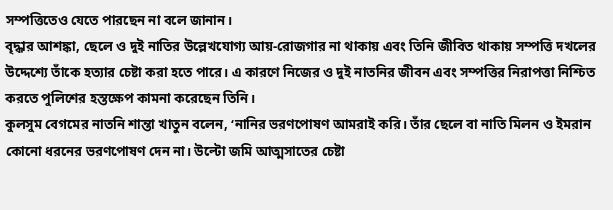সম্পত্তিতেও যেতে পারছেন না বলে জানান।
বৃদ্ধার আশঙ্কা, ছেলে ও দুই নাতির উল্লেখযোগ্য আয়-রোজগার না থাকায় এবং তিনি জীবিত থাকায় সম্পত্তি দখলের উদ্দেশ্যে তাঁকে হত্যার চেষ্টা করা হতে পারে। এ কারণে নিজের ও দুই নাতনির জীবন এবং সম্পত্তির নিরাপত্তা নিশ্চিত করতে পুলিশের হস্তক্ষেপ কামনা করেছেন তিনি।
কুলসুম বেগমের নাতনি শান্তা খাতুন বলেন, ‘নানির ভরণপোষণ আমরাই করি। তাঁর ছেলে বা নাতি মিলন ও ইমরান কোনো ধরনের ভরণপোষণ দেন না। উল্টো জমি আত্মসাতের চেষ্টা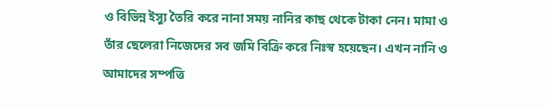ও বিভিন্ন ইস্যু তৈরি করে নানা সময় নানির কাছ থেকে টাকা নেন। মামা ও তাঁর ছেলেরা নিজেদের সব জমি বিক্রি করে নিঃস্ব হয়েছেন। এখন নানি ও আমাদের সম্পত্তি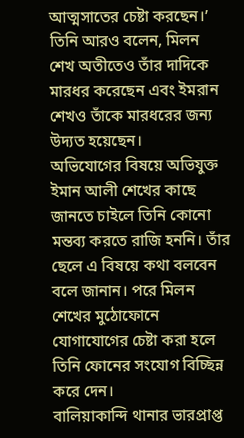আত্মসাতের চেষ্টা করছেন।’
তিনি আরও বলেন, মিলন শেখ অতীতেও তাঁর দাদিকে মারধর করেছেন এবং ইমরান শেখও তাঁকে মারধরের জন্য উদ্যত হয়েছেন।
অভিযোগের বিষয়ে অভিযুক্ত ইমান আলী শেখের কাছে জানতে চাইলে তিনি কোনো মন্তব্য করতে রাজি হননি। তাঁর ছেলে এ বিষয়ে কথা বলবেন বলে জানান। পরে মিলন শেখের মুঠোফোনে যোগাযোগের চেষ্টা করা হলে তিনি ফোনের সংযোগ বিচ্ছিন্ন করে দেন।
বালিয়াকান্দি থানার ভারপ্রাপ্ত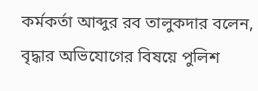কর্মকর্তা আব্দুর রব তালুকদার বলেন, বৃদ্ধার অভিযোগের বিষয়ে পুলিশ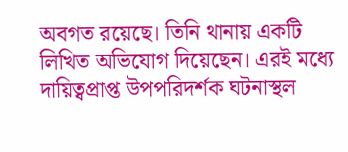অবগত রয়েছে। তিনি থানায় একটি লিখিত অভিযোগ দিয়েছেন। এরই মধ্যে দায়িত্বপ্রাপ্ত উপপরিদর্শক ঘটনাস্থল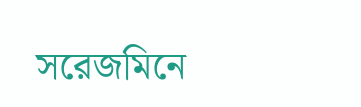সরেজমিনে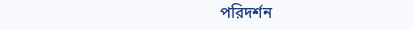পরিদর্শন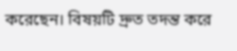করেছেন। বিষয়টি দ্রুত তদন্ত করে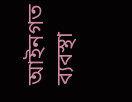আইনগত ব্যবস্থা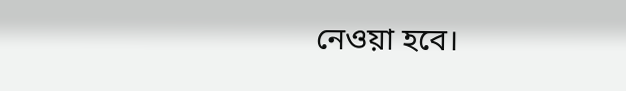নেওয়া হবে।